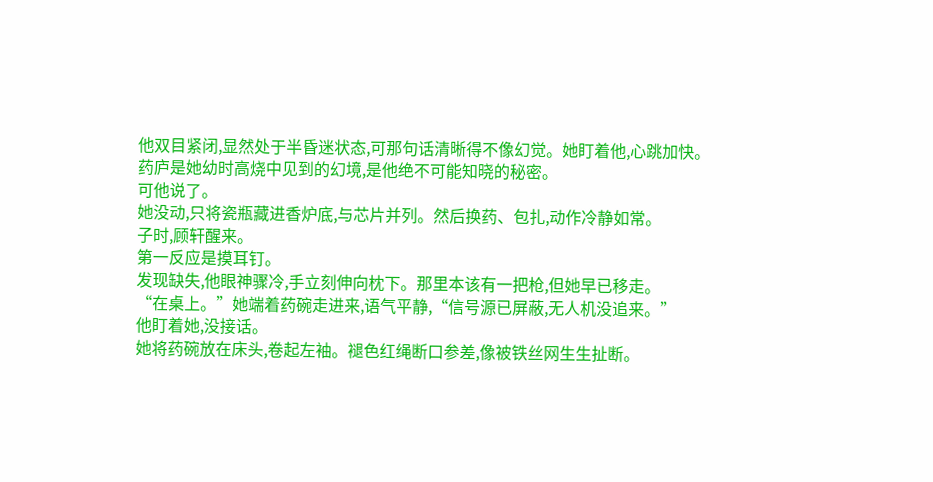他双目紧闭,显然处于半昏迷状态,可那句话清晰得不像幻觉。她盯着他,心跳加快。药庐是她幼时高烧中见到的幻境,是他绝不可能知晓的秘密。
可他说了。
她没动,只将瓷瓶藏进香炉底,与芯片并列。然后换药、包扎,动作冷静如常。
子时,顾轩醒来。
第一反应是摸耳钉。
发现缺失,他眼神骤冷,手立刻伸向枕下。那里本该有一把枪,但她早已移走。
“在桌上。”她端着药碗走进来,语气平静,“信号源已屏蔽,无人机没追来。”
他盯着她,没接话。
她将药碗放在床头,卷起左袖。褪色红绳断口参差,像被铁丝网生生扯断。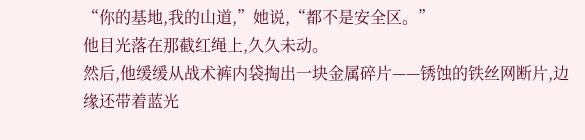“你的基地,我的山道,”她说,“都不是安全区。”
他目光落在那截红绳上,久久未动。
然后,他缓缓从战术裤内袋掏出一块金属碎片——锈蚀的铁丝网断片,边缘还带着蓝光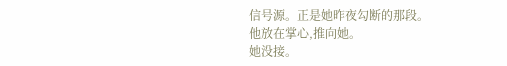信号源。正是她昨夜勾断的那段。
他放在掌心,推向她。
她没接。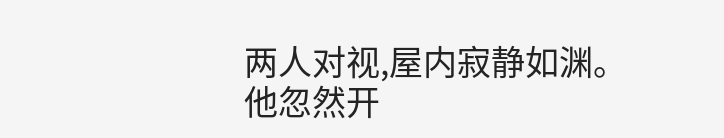两人对视,屋内寂静如渊。
他忽然开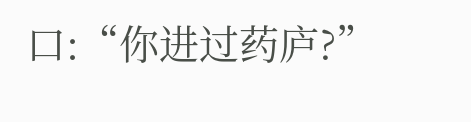口:“你进过药庐?”